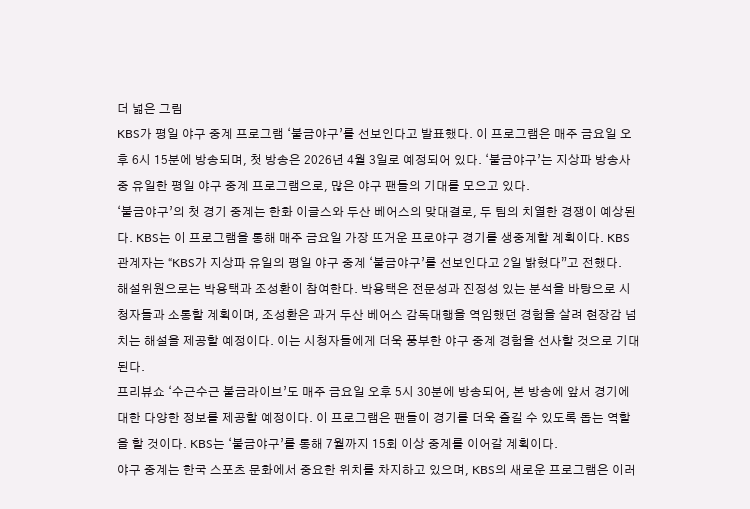더 넓은 그림
KBS가 평일 야구 중계 프로그램 ‘불금야구’를 선보인다고 발표했다. 이 프로그램은 매주 금요일 오후 6시 15분에 방송되며, 첫 방송은 2026년 4월 3일로 예정되어 있다. ‘불금야구’는 지상파 방송사 중 유일한 평일 야구 중계 프로그램으로, 많은 야구 팬들의 기대를 모으고 있다.
‘불금야구’의 첫 경기 중계는 한화 이글스와 두산 베어스의 맞대결로, 두 팀의 치열한 경쟁이 예상된다. KBS는 이 프로그램을 통해 매주 금요일 가장 뜨거운 프로야구 경기를 생중계할 계획이다. KBS 관계자는 “KBS가 지상파 유일의 평일 야구 중계 ‘불금야구’를 선보인다고 2일 밝혔다”고 전했다.
해설위원으로는 박용택과 조성환이 참여한다. 박용택은 전문성과 진정성 있는 분석을 바탕으로 시청자들과 소통할 계획이며, 조성환은 과거 두산 베어스 감독대행을 역임했던 경험을 살려 현장감 넘치는 해설을 제공할 예정이다. 이는 시청자들에게 더욱 풍부한 야구 중계 경험을 선사할 것으로 기대된다.
프리뷰쇼 ‘수근수근 불금라이브’도 매주 금요일 오후 5시 30분에 방송되어, 본 방송에 앞서 경기에 대한 다양한 정보를 제공할 예정이다. 이 프로그램은 팬들이 경기를 더욱 즐길 수 있도록 돕는 역할을 할 것이다. KBS는 ‘불금야구’를 통해 7월까지 15회 이상 중계를 이어갈 계획이다.
야구 중계는 한국 스포츠 문화에서 중요한 위치를 차지하고 있으며, KBS의 새로운 프로그램은 이러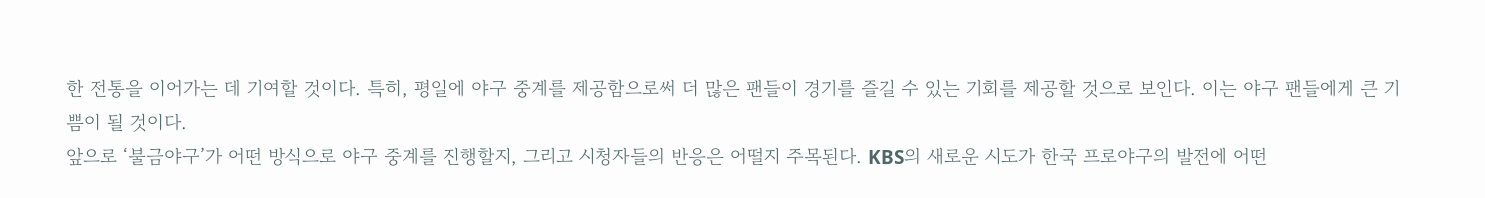한 전통을 이어가는 데 기여할 것이다. 특히, 평일에 야구 중계를 제공함으로써 더 많은 팬들이 경기를 즐길 수 있는 기회를 제공할 것으로 보인다. 이는 야구 팬들에게 큰 기쁨이 될 것이다.
앞으로 ‘불금야구’가 어떤 방식으로 야구 중계를 진행할지, 그리고 시청자들의 반응은 어떨지 주목된다. KBS의 새로운 시도가 한국 프로야구의 발전에 어떤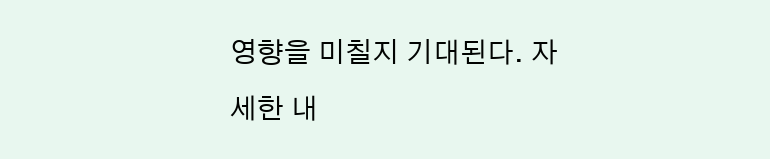영향을 미칠지 기대된다. 자세한 내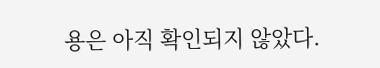용은 아직 확인되지 않았다.